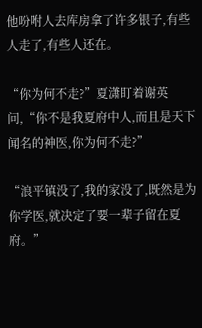他吩咐人去库房拿了许多银子,有些人走了,有些人还在。

“你为何不走?”夏潇盯着谢英问,“你不是我夏府中人,而且是天下闻名的神医,你为何不走?”

“浪平镇没了,我的家没了,既然是为你学医,就决定了要一辈子留在夏府。”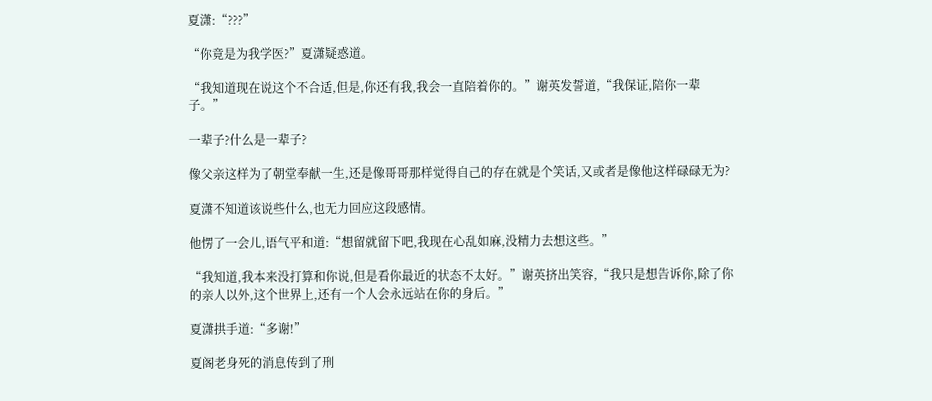夏潇:“???”

“你竟是为我学医?”夏潇疑惑道。

“我知道现在说这个不合适,但是,你还有我,我会一直陪着你的。”谢英发誓道,“我保证,陪你一辈子。”

一辈子?什么是一辈子?

像父亲这样为了朝堂奉献一生,还是像哥哥那样觉得自己的存在就是个笑话,又或者是像他这样碌碌无为?

夏潇不知道该说些什么,也无力回应这段感情。

他愣了一会儿,语气平和道:“想留就留下吧,我现在心乱如麻,没精力去想这些。”

“我知道,我本来没打算和你说,但是看你最近的状态不太好。”谢英挤出笑容,“我只是想告诉你,除了你的亲人以外,这个世界上,还有一个人会永远站在你的身后。”

夏潇拱手道:“多谢!”

夏阁老身死的消息传到了刑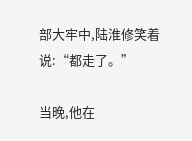部大牢中,陆淮修笑着说:“都走了。”

当晚,他在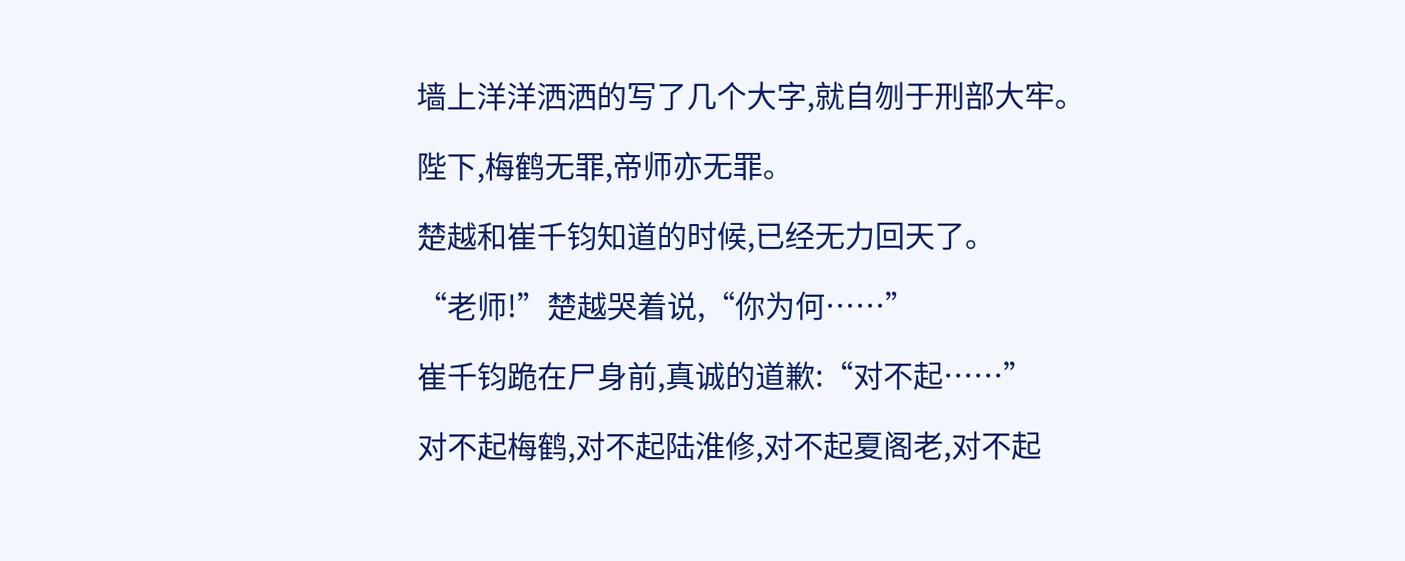墙上洋洋洒洒的写了几个大字,就自刎于刑部大牢。

陛下,梅鹤无罪,帝师亦无罪。

楚越和崔千钧知道的时候,已经无力回天了。

“老师!”楚越哭着说,“你为何……”

崔千钧跪在尸身前,真诚的道歉:“对不起……”

对不起梅鹤,对不起陆淮修,对不起夏阁老,对不起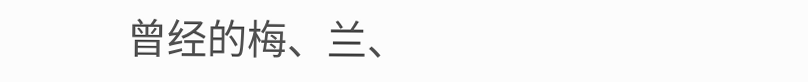曾经的梅、兰、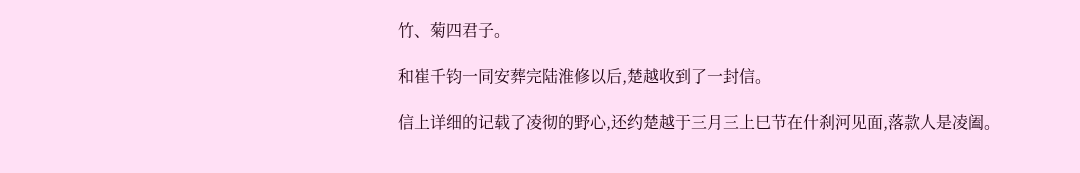竹、菊四君子。

和崔千钧一同安葬完陆淮修以后,楚越收到了一封信。

信上详细的记载了凌彻的野心,还约楚越于三月三上巳节在什刹河见面,落款人是凌阖。